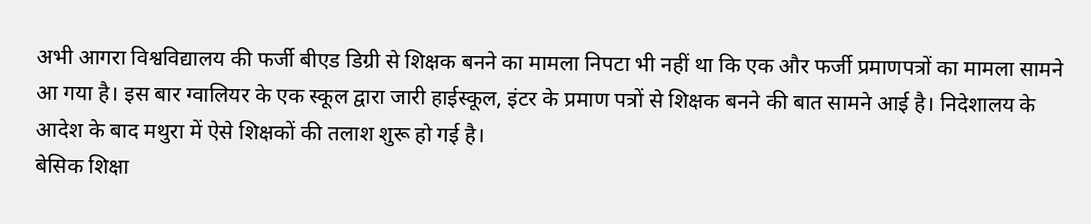अभी आगरा विश्वविद्यालय की फर्जी बीएड डिग्री से शिक्षक बनने का मामला निपटा भी नहीं था कि एक और फर्जी प्रमाणपत्रों का मामला सामने आ गया है। इस बार ग्वालियर के एक स्कूल द्वारा जारी हाईस्कूल, इंटर के प्रमाण पत्रों से शिक्षक बनने की बात सामने आई है। निदेशालय के आदेश के बाद मथुरा में ऐसे शिक्षकों की तलाश शुरू हो गई है।
बेसिक शिक्षा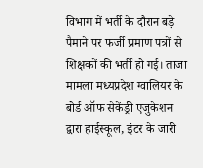विभाग में भर्ती के दौरान बड़े पैमाने पर फर्जी प्रमाण पत्रों से शिक्षकों की भर्ती हो गई। ताजा मामला मध्यप्रदेश ग्वालियर के बोर्ड ऑफ सेकेंड्री एजुकेशन द्वारा हाईस्कूल, इंटर के जारी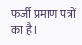फर्जी प्रमाण पत्रों का है।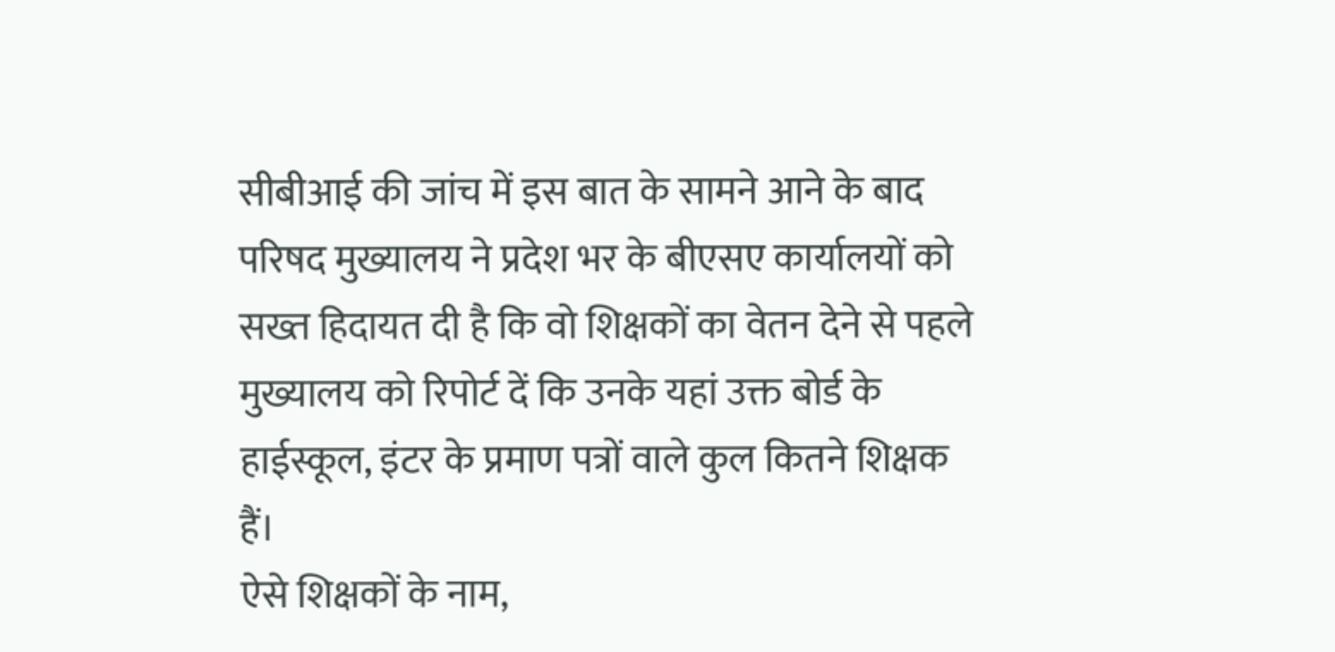सीबीआई की जांच में इस बात के सामने आने के बाद परिषद मुख्यालय ने प्रदेश भर के बीएसए कार्यालयों को सख्त हिदायत दी है कि वो शिक्षकों का वेतन देने से पहले मुख्यालय को रिपोर्ट दें कि उनके यहां उक्त बोर्ड के हाईस्कूल, इंटर के प्रमाण पत्रों वाले कुल कितने शिक्षक हैं।
ऐसे शिक्षकों के नाम,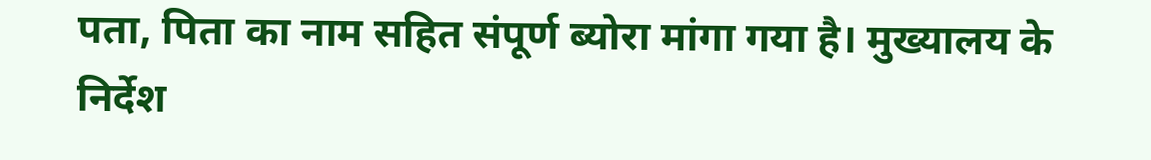पता, पिता का नाम सहित संपूर्ण ब्योरा मांगा गया है। मुख्यालय के निर्देश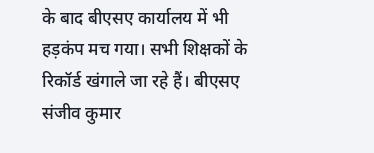के बाद बीएसए कार्यालय में भी हड़कंप मच गया। सभी शिक्षकों के रिकॉर्ड खंगाले जा रहे हैं। बीएसए संजीव कुमार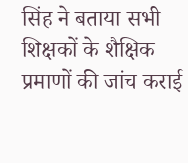सिंह ने बताया सभी शिक्षकों के शैक्षिक प्रमाणों की जांच कराई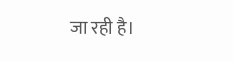जा रही है।